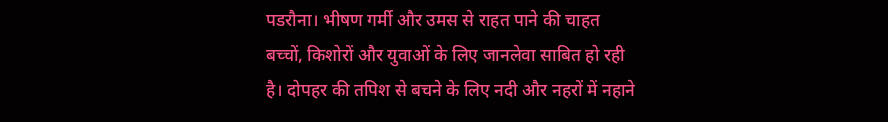पडरौना। भीषण गर्मी और उमस से राहत पाने की चाहत बच्चों, किशोरों और युवाओं के लिए जानलेवा साबित हो रही है। दोपहर की तपिश से बचने के लिए नदी और नहरों में नहाने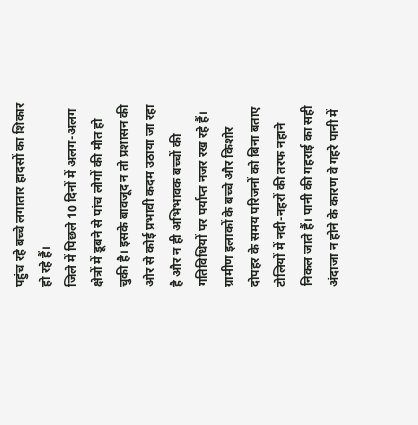पहुंच रहे बच्चे लगातार हादसों का शिकार हो रहे हैं।
जिले में पिछले 10 दिनों में अलग-अलग क्षेत्रों में डूबने से पांच लोगों की मौत हो चुकी है। इसके बावजूद न तो प्रशासन की ओर से कोई प्रभावी कदम उठाया जा रहा है और न ही अभिभावक बच्चों की गतिविधियों पर पर्याप्त नजर रख रहे हैं।
ग्रामीण इलाकों के बच्चे और किशोर दोपहर के समय परिजनों को बिना बताए टोलियों में नदी-नहरों की तरफ नहाने निकल जाते हैं। पानी की गहराई का सही अंदाजा न होने के कारण वे गहरे पानी में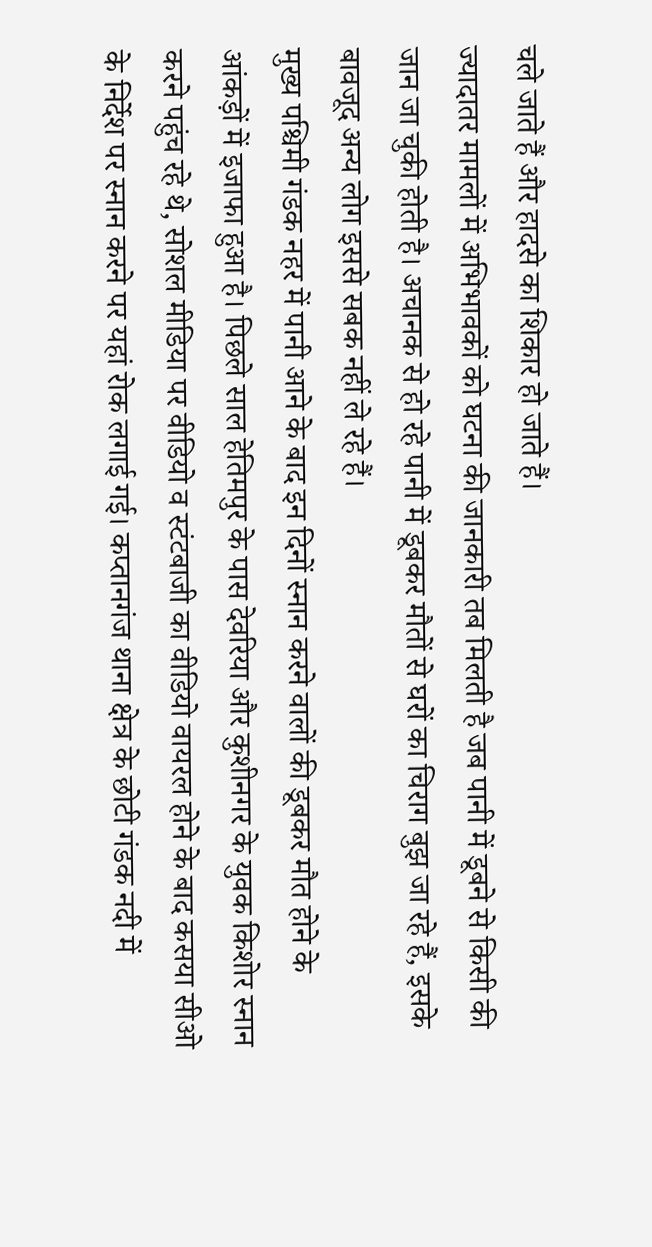चले जाते हैं और हादसे का शिकार हो जाते हैं।
ज्यादातर मामलों में अभिभावकों को घटना की जानकारी तब मिलती है जब पानी में डूबने से किसी की जान जा चुकी होती है। अचानक से हो रहे पानी में डूबकर मौतों से घरों का चिराग बुझ जा रहे हैं, इसके बावजूद अन्य लोग इससे सबक नहीं ले रहे हैं।
मुख्य पश्चिमी गंडक नहर में पानी आने के बाद इन दिनों स्नान करने वालों की डूबकर मौत होने के आंकड़ों में इजाफा हुआ है। पिछले साल हेतिमपुर के पास देवरिया और कुशीनगर के युवक किशोर स्नान करने पहुंच रहे थे, सोशल मीडिया पर वीडियो व स्टंटबाजी का वीडियो वायरल होने के बाद कसया सीओ के निर्देश पर स्नान करने पर यहां रोक लगाई गई। कप्तानगंज थाना क्षेत्र के छोटी गंडक नदी में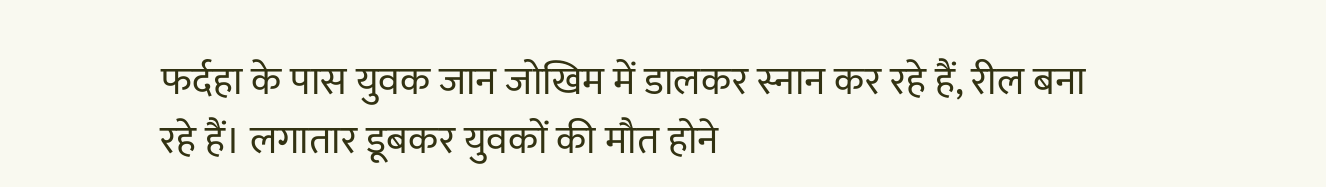फर्दहा के पास युवक जान जोखिम में डालकर स्नान कर रहे हैं, रील बना रहे हैं। लगातार डूबकर युवकों की मौत होने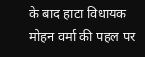के बाद हाटा विधायक मोहन वर्मा की पहल पर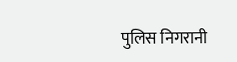पुलिस निगरानी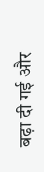बढ़ा दी गई और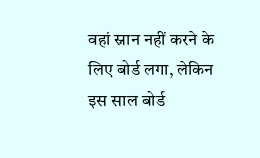वहां स्नान नहीं करने के लिए बोर्ड लगा, लेकिन इस साल बोर्ड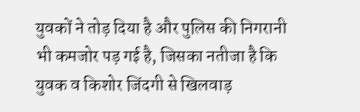युवकों ने तोड़ दिया है और पुलिस की निगरानी भी कमजोर पड़ गई है, जिसका नतीजा है कि युवक व किशोर जिंदगी से खिलवाड़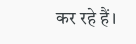कर रहे हैं।